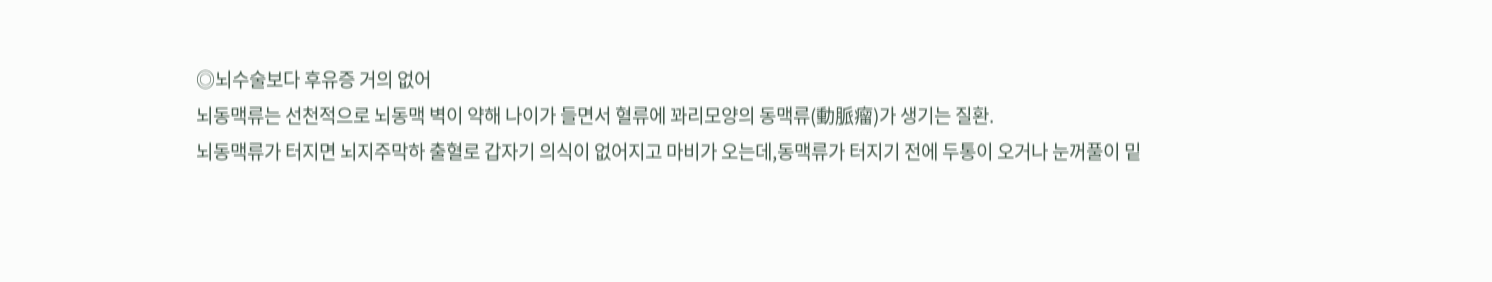◎뇌수술보다 후유증 거의 없어
뇌동맥류는 선천적으로 뇌동맥 벽이 약해 나이가 들면서 혈류에 꽈리모양의 동맥류(動脈瘤)가 생기는 질환.
뇌동맥류가 터지면 뇌지주막하 출혈로 갑자기 의식이 없어지고 마비가 오는데,동맥류가 터지기 전에 두통이 오거나 눈꺼풀이 밑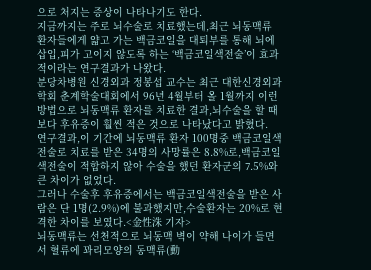으로 처지는 증상이 나타나기도 한다.
지금까지는 주로 뇌수술로 치료했는데,최근 뇌동맥류 환자들에게 얇고 가는 백금코일을 대퇴부를 통해 뇌에 삽입,피가 고이지 않도록 하는 ‘백금코일색전술’이 효과적이라는 연구결과가 나왔다.
분당차병원 신경외과 정봉섭 교수는 최근 대한신경외과학회 춘계학술대회에서 96년 4월부터 올 1월까지 이런 방법으로 뇌동맥류 환자를 치료한 결과,뇌수술을 할 때보다 후유증이 훨씬 적은 것으로 나타났다고 밝혔다.
연구결과,이 기간에 뇌동맥류 환자 100명중 백금코일색전술로 치료를 받은 34명의 사망률은 8.8%로,백금코일색전술이 적합하지 않아 수술을 했던 환자군의 7.5%와 큰 차이가 없었다.
그러나 수술후 후유증에서는 백금코일색전술을 받은 사람은 단 1명(2.9%)에 불과했지만,수술환자는 20%로 현격한 차이를 보였다.<金性洙 기자>
뇌동맥류는 선천적으로 뇌동맥 벽이 약해 나이가 들면서 혈류에 꽈리모양의 동맥류(動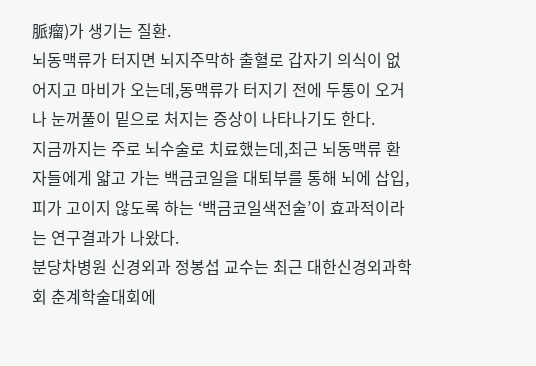脈瘤)가 생기는 질환.
뇌동맥류가 터지면 뇌지주막하 출혈로 갑자기 의식이 없어지고 마비가 오는데,동맥류가 터지기 전에 두통이 오거나 눈꺼풀이 밑으로 처지는 증상이 나타나기도 한다.
지금까지는 주로 뇌수술로 치료했는데,최근 뇌동맥류 환자들에게 얇고 가는 백금코일을 대퇴부를 통해 뇌에 삽입,피가 고이지 않도록 하는 ‘백금코일색전술’이 효과적이라는 연구결과가 나왔다.
분당차병원 신경외과 정봉섭 교수는 최근 대한신경외과학회 춘계학술대회에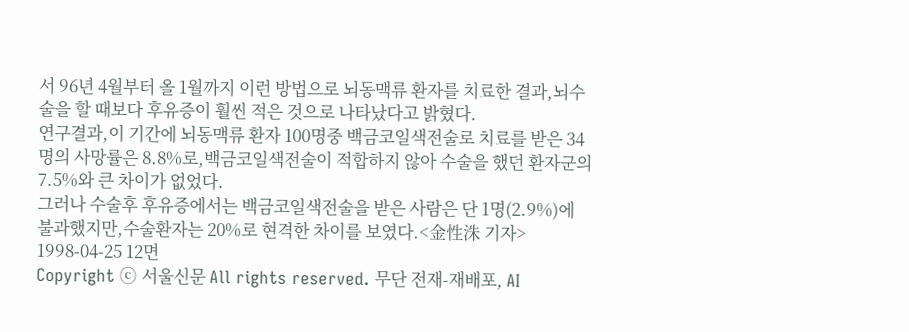서 96년 4월부터 올 1월까지 이런 방법으로 뇌동맥류 환자를 치료한 결과,뇌수술을 할 때보다 후유증이 훨씬 적은 것으로 나타났다고 밝혔다.
연구결과,이 기간에 뇌동맥류 환자 100명중 백금코일색전술로 치료를 받은 34명의 사망률은 8.8%로,백금코일색전술이 적합하지 않아 수술을 했던 환자군의 7.5%와 큰 차이가 없었다.
그러나 수술후 후유증에서는 백금코일색전술을 받은 사람은 단 1명(2.9%)에 불과했지만,수술환자는 20%로 현격한 차이를 보였다.<金性洙 기자>
1998-04-25 12면
Copyright ⓒ 서울신문 All rights reserved. 무단 전재-재배포, AI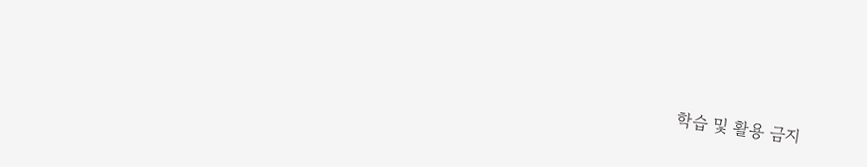학습 및 활용 금지